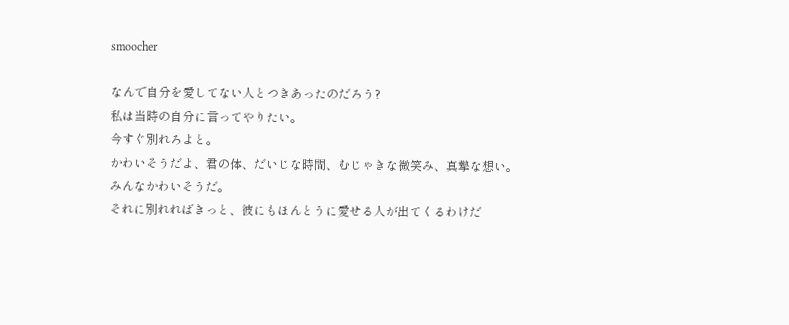smoocher

なんで自分を愛してない人とつきあったのだろう?
私は当時の自分に言ってやりたい。
今すぐ別れろよと。
かわいそうだよ、君の体、だいじな時間、むじゃきな微笑み、真摯な想い。
みんなかわいそうだ。
それに別れればきっと、彼にもほんとうに愛せる人が出てくるわけだ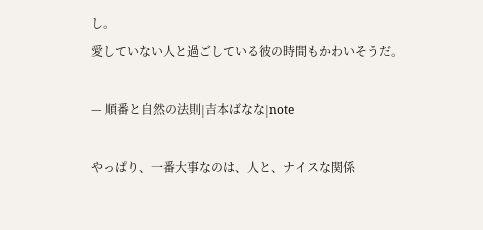し。
愛していない人と過ごしている彼の時間もかわいそうだ。

— 順番と自然の法則|吉本ばなな|note

やっぱり、一番大事なのは、人と、ナイスな関係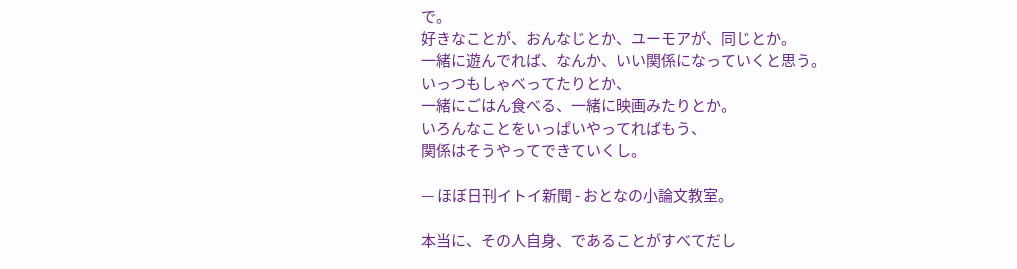で。
好きなことが、おんなじとか、ユーモアが、同じとか。
一緒に遊んでれば、なんか、いい関係になっていくと思う。
いっつもしゃべってたりとか、
一緒にごはん食べる、一緒に映画みたりとか。
いろんなことをいっぱいやってればもう、
関係はそうやってできていくし。

— ほぼ日刊イトイ新聞 - おとなの小論文教室。

本当に、その人自身、であることがすべてだし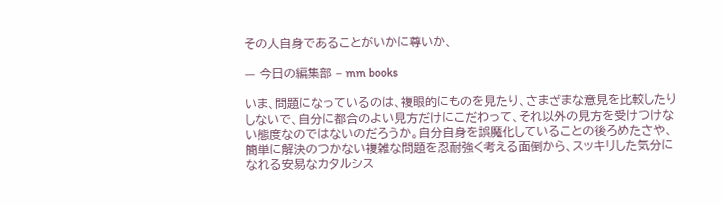その人自身であることがいかに尊いか、

— 今日の編集部 – mm books

いま、問題になっているのは、複眼的にものを見たり、さまざまな意見を比較したりしないで、自分に都合のよい見方だけにこだわって、それ以外の見方を受けつけない態度なのではないのだろうか。自分自身を誤魔化していることの後ろめたさや、簡単に解決のつかない複雑な問題を忍耐強く考える面倒から、スッキリした気分になれる安易なカタルシス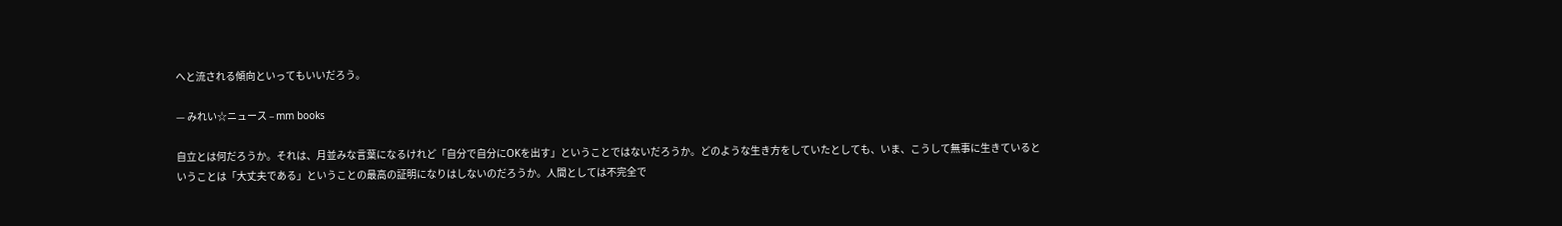へと流される傾向といってもいいだろう。

— みれい☆ニュース – mm books

自立とは何だろうか。それは、月並みな言葉になるけれど「自分で自分にOKを出す」ということではないだろうか。どのような生き方をしていたとしても、いま、こうして無事に生きているということは「大丈夫である」ということの最高の証明になりはしないのだろうか。人間としては不完全で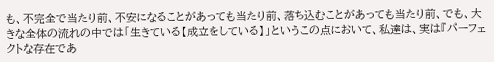も、不完全で当たり前、不安になることがあっても当たり前、落ち込むことがあっても当たり前、でも、大きな全体の流れの中では「生きている【成立をしている】」というこの点において、私達は、実は『パーフェクトな存在であ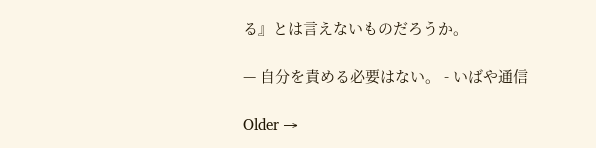る』とは言えないものだろうか。

— 自分を責める必要はない。 - いばや通信

Older →